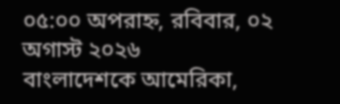০৫:০০ অপরাহ্ন, রবিবার, ০২ অগাস্ট ২০২৬
বাংলাদেশকে আমেরিকা,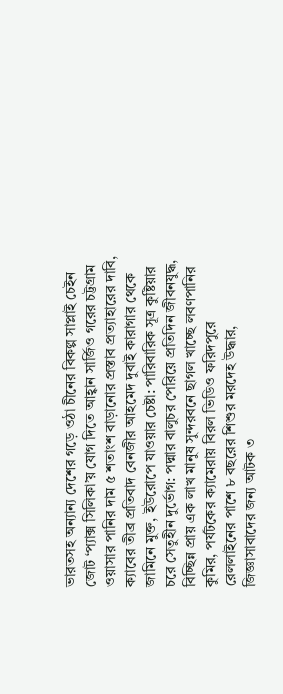ভারতসহ অন্যান্য দেশের গড়ে ওঠা চীনের বিকল্প সাপ্লাই চেইন জোট ‘প্যাক্স সিলিকা’য় যোগ দিতে আহ্বান সার্জিও গরের চট্টগ্রাম ওয়াসার পানির দাম ৫ শতাংশ বাড়ানোর প্রস্তাব প্রত্যাহারের দাবি, ক্যাবের তীব্র প্রতিবাদ বেনজীর আহমেদ দুবাই কারাগার থেকে জামিনে মুক্ত, ইউরোপে যাওয়ার চেষ্টা: পারিবারিক সূত্র কুষ্টিয়ার চরে সেতুহীন দুর্ভোগ: পদ্মার বালুচর পেরিয়ে প্রতিদিন জীবনযুদ্ধ, বিচ্ছিন্ন প্রায় এক লাখ মানুষ সুন্দরবনে ছাগল খাচ্ছে লবণপানির কুমির, পর্যটকের ক্যামেরায় বিরল ভিডিও ফরিদপুরে রেললাইনের পাশে ৮ বছরের শিশুর মরদেহ উদ্ধার, জিজ্ঞাসাবাদের জন্য আটক ৩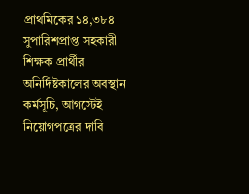প্রাথমিকের ১৪,৩৮৪ সুপারিশপ্রাপ্ত সহকারী শিক্ষক প্রার্থীর অনির্দিষ্টকালের অবস্থান কর্মসূচি, আগস্টেই নিয়োগপত্রের দাবি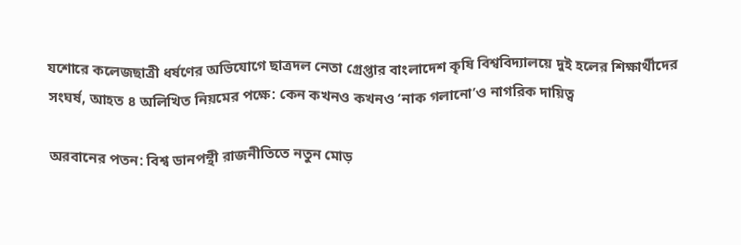যশোরে কলেজছাত্রী ধর্ষণের অভিযোগে ছাত্রদল নেতা গ্রেপ্তার বাংলাদেশ কৃষি বিশ্ববিদ্যালয়ে দুই হলের শিক্ষার্থীদের সংঘর্ষ, আহত ৪ অলিখিত নিয়মের পক্ষে: কেন কখনও কখনও ‘নাক গলানো’ও নাগরিক দায়িত্ব

অরবানের পতন: বিশ্ব ডানপন্থী রাজনীতিতে নতুন মোড়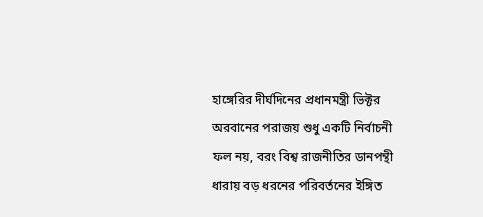হাঙ্গেরির দীর্ঘদিনের প্রধানমন্ত্রী ভিক্টর অরবানের পরাজয় শুধু একটি নির্বাচনী ফল নয়, বরং বিশ্ব রাজনীতির ডানপন্থী ধারায় বড় ধরনের পরিবর্তনের ইঙ্গিত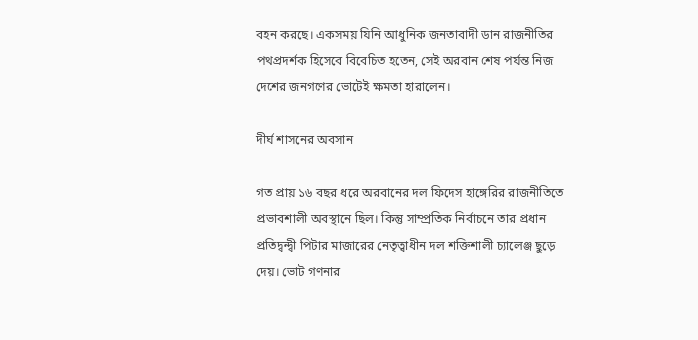বহন করছে। একসময় যিনি আধুনিক জনতাবাদী ডান রাজনীতির পথপ্রদর্শক হিসেবে বিবেচিত হতেন, সেই অরবান শেষ পর্যন্ত নিজ দেশের জনগণের ভোটেই ক্ষমতা হারালেন।

দীর্ঘ শাসনের অবসান

গত প্রায় ১৬ বছর ধরে অরবানের দল ফিদেস হাঙ্গেরির রাজনীতিতে প্রভাবশালী অবস্থানে ছিল। কিন্তু সাম্প্রতিক নির্বাচনে তার প্রধান প্রতিদ্বন্দ্বী পিটার মাজারের নেতৃত্বাধীন দল শক্তিশালী চ্যালেঞ্জ ছুড়ে দেয়। ভোট গণনার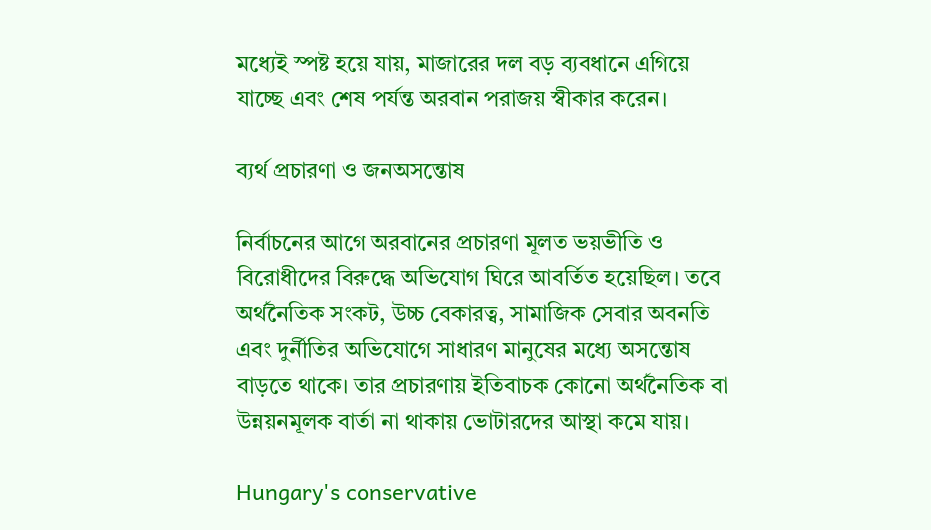মধ্যেই স্পষ্ট হয়ে যায়, মাজারের দল বড় ব্যবধানে এগিয়ে যাচ্ছে এবং শেষ পর্যন্ত অরবান পরাজয় স্বীকার করেন।

ব্যর্থ প্রচারণা ও জনঅসন্তোষ

নির্বাচনের আগে অরবানের প্রচারণা মূলত ভয়ভীতি ও বিরোধীদের বিরুদ্ধে অভিযোগ ঘিরে আবর্তিত হয়েছিল। তবে অর্থনৈতিক সংকট, উচ্চ বেকারত্ব, সামাজিক সেবার অবনতি এবং দুর্নীতির অভিযোগে সাধারণ মানুষের মধ্যে অসন্তোষ বাড়তে থাকে। তার প্রচারণায় ইতিবাচক কোনো অর্থনৈতিক বা উন্নয়নমূলক বার্তা না থাকায় ভোটারদের আস্থা কমে যায়।

Hungary's conservative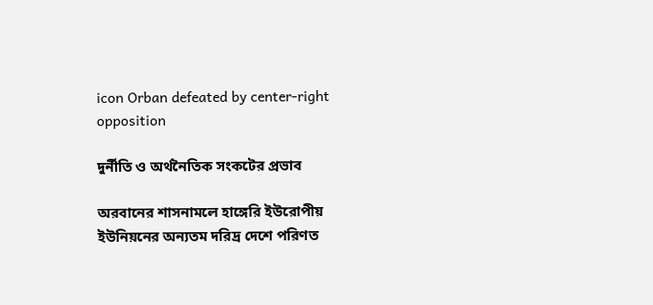icon Orban defeated by center-right opposition

দুর্নীতি ও অর্থনৈতিক সংকটের প্রভাব

অরবানের শাসনামলে হাঙ্গেরি ইউরোপীয় ইউনিয়নের অন্যতম দরিদ্র দেশে পরিণত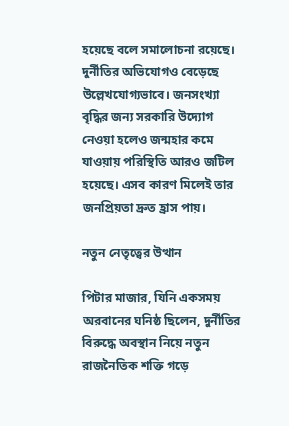হয়েছে বলে সমালোচনা রয়েছে। দুর্নীতির অভিযোগও বেড়েছে উল্লেখযোগ্যভাবে। জনসংখ্যা বৃদ্ধির জন্য সরকারি উদ্যোগ নেওয়া হলেও জন্মহার কমে যাওয়ায় পরিস্থিতি আরও জটিল হয়েছে। এসব কারণ মিলেই তার জনপ্রিয়তা দ্রুত হ্রাস পায়।

নতুন নেতৃত্বের উত্থান

পিটার মাজার, যিনি একসময় অরবানের ঘনিষ্ঠ ছিলেন, দুর্নীতির বিরুদ্ধে অবস্থান নিয়ে নতুন রাজনৈতিক শক্তি গড়ে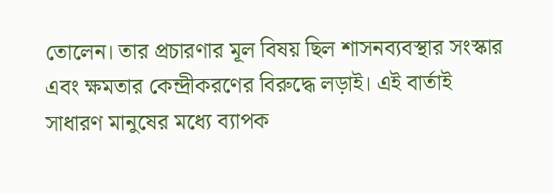তোলেন। তার প্রচারণার মূল বিষয় ছিল শাসনব্যবস্থার সংস্কার এবং ক্ষমতার কেন্দ্রীকরণের বিরুদ্ধে লড়াই। এই বার্তাই সাধারণ মানুষের মধ্যে ব্যাপক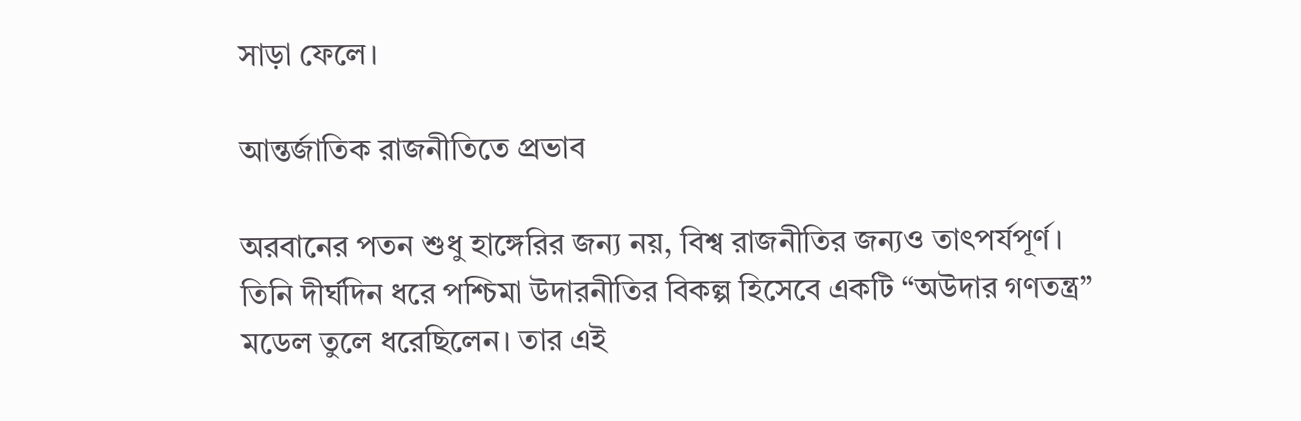সাড়া ফেলে।

আন্তর্জাতিক রাজনীতিতে প্রভাব

অরবানের পতন শুধু হাঙ্গেরির জন্য নয়, বিশ্ব রাজনীতির জন্যও তাৎপর্যপূর্ণ। তিনি দীর্ঘদিন ধরে পশ্চিমা উদারনীতির বিকল্প হিসেবে একটি “অউদার গণতন্ত্র” মডেল তুলে ধরেছিলেন। তার এই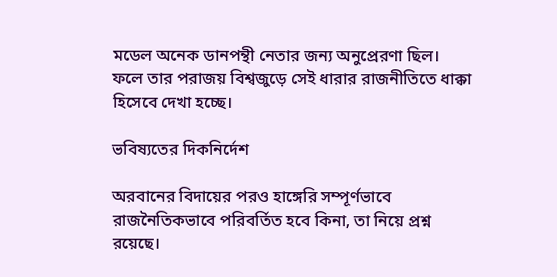মডেল অনেক ডানপন্থী নেতার জন্য অনুপ্রেরণা ছিল। ফলে তার পরাজয় বিশ্বজুড়ে সেই ধারার রাজনীতিতে ধাক্কা হিসেবে দেখা হচ্ছে।

ভবিষ্যতের দিকনির্দেশ

অরবানের বিদায়ের পরও হাঙ্গেরি সম্পূর্ণভাবে রাজনৈতিকভাবে পরিবর্তিত হবে কিনা, তা নিয়ে প্রশ্ন রয়েছে।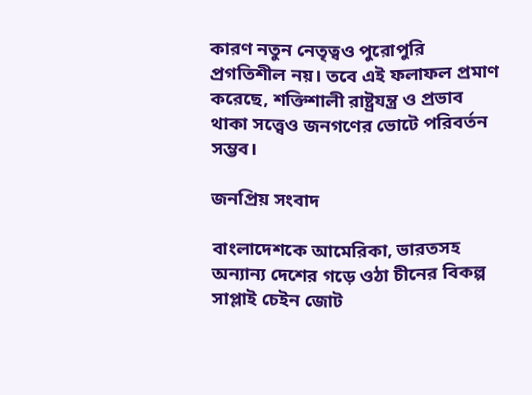কারণ নতুন নেতৃত্বও পুরোপুরি প্রগতিশীল নয়। তবে এই ফলাফল প্রমাণ করেছে, শক্তিশালী রাষ্ট্রযন্ত্র ও প্রভাব থাকা সত্ত্বেও জনগণের ভোটে পরিবর্তন সম্ভব।

জনপ্রিয় সংবাদ

বাংলাদেশকে আমেরিকা, ভারতসহ অন্যান্য দেশের গড়ে ওঠা চীনের বিকল্প সাপ্লাই চেইন জোট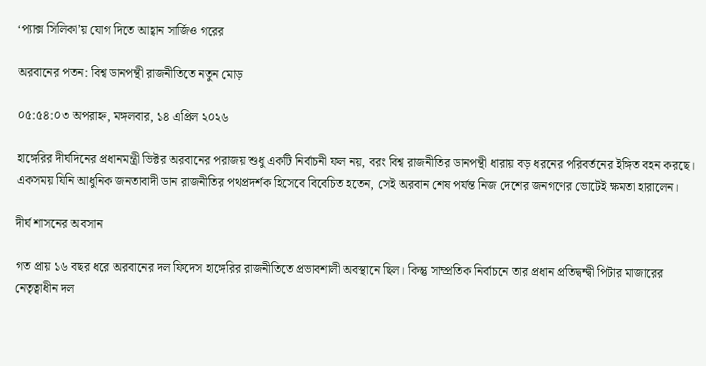‘প্যাক্স সিলিকা’য় যোগ দিতে আহ্বান সার্জিও গরের

অরবানের পতন: বিশ্ব ডানপন্থী রাজনীতিতে নতুন মোড়

০৫:৫৪:০৩ অপরাহ্ন, মঙ্গলবার, ১৪ এপ্রিল ২০২৬

হাঙ্গেরির দীর্ঘদিনের প্রধানমন্ত্রী ভিক্টর অরবানের পরাজয় শুধু একটি নির্বাচনী ফল নয়, বরং বিশ্ব রাজনীতির ডানপন্থী ধারায় বড় ধরনের পরিবর্তনের ইঙ্গিত বহন করছে। একসময় যিনি আধুনিক জনতাবাদী ডান রাজনীতির পথপ্রদর্শক হিসেবে বিবেচিত হতেন, সেই অরবান শেষ পর্যন্ত নিজ দেশের জনগণের ভোটেই ক্ষমতা হারালেন।

দীর্ঘ শাসনের অবসান

গত প্রায় ১৬ বছর ধরে অরবানের দল ফিদেস হাঙ্গেরির রাজনীতিতে প্রভাবশালী অবস্থানে ছিল। কিন্তু সাম্প্রতিক নির্বাচনে তার প্রধান প্রতিদ্বন্দ্বী পিটার মাজারের নেতৃত্বাধীন দল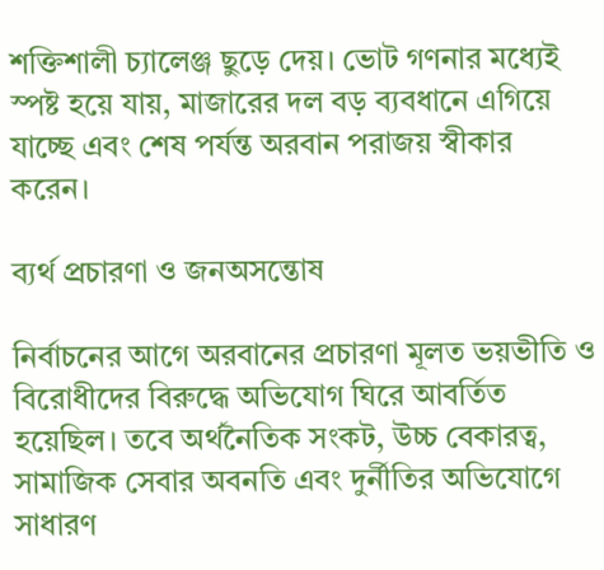শক্তিশালী চ্যালেঞ্জ ছুড়ে দেয়। ভোট গণনার মধ্যেই স্পষ্ট হয়ে যায়, মাজারের দল বড় ব্যবধানে এগিয়ে যাচ্ছে এবং শেষ পর্যন্ত অরবান পরাজয় স্বীকার করেন।

ব্যর্থ প্রচারণা ও জনঅসন্তোষ

নির্বাচনের আগে অরবানের প্রচারণা মূলত ভয়ভীতি ও বিরোধীদের বিরুদ্ধে অভিযোগ ঘিরে আবর্তিত হয়েছিল। তবে অর্থনৈতিক সংকট, উচ্চ বেকারত্ব, সামাজিক সেবার অবনতি এবং দুর্নীতির অভিযোগে সাধারণ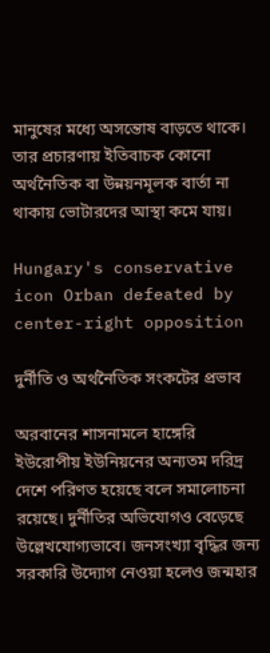মানুষের মধ্যে অসন্তোষ বাড়তে থাকে। তার প্রচারণায় ইতিবাচক কোনো অর্থনৈতিক বা উন্নয়নমূলক বার্তা না থাকায় ভোটারদের আস্থা কমে যায়।

Hungary's conservative icon Orban defeated by center-right opposition

দুর্নীতি ও অর্থনৈতিক সংকটের প্রভাব

অরবানের শাসনামলে হাঙ্গেরি ইউরোপীয় ইউনিয়নের অন্যতম দরিদ্র দেশে পরিণত হয়েছে বলে সমালোচনা রয়েছে। দুর্নীতির অভিযোগও বেড়েছে উল্লেখযোগ্যভাবে। জনসংখ্যা বৃদ্ধির জন্য সরকারি উদ্যোগ নেওয়া হলেও জন্মহার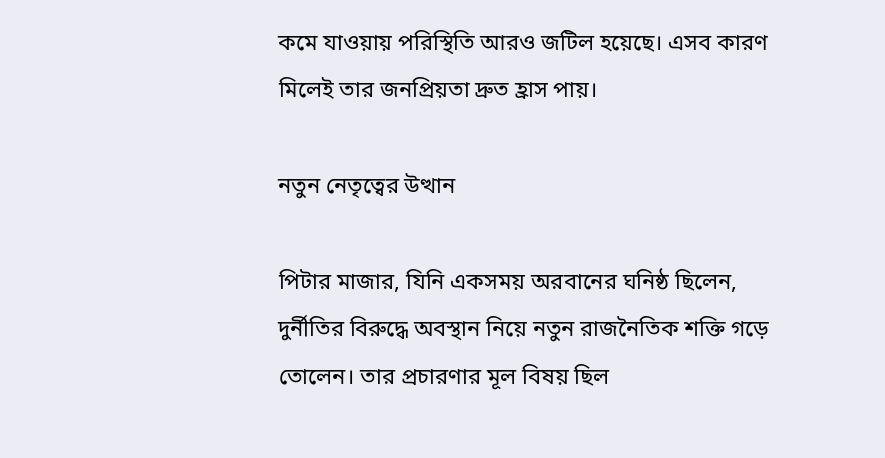কমে যাওয়ায় পরিস্থিতি আরও জটিল হয়েছে। এসব কারণ মিলেই তার জনপ্রিয়তা দ্রুত হ্রাস পায়।

নতুন নেতৃত্বের উত্থান

পিটার মাজার, যিনি একসময় অরবানের ঘনিষ্ঠ ছিলেন, দুর্নীতির বিরুদ্ধে অবস্থান নিয়ে নতুন রাজনৈতিক শক্তি গড়ে তোলেন। তার প্রচারণার মূল বিষয় ছিল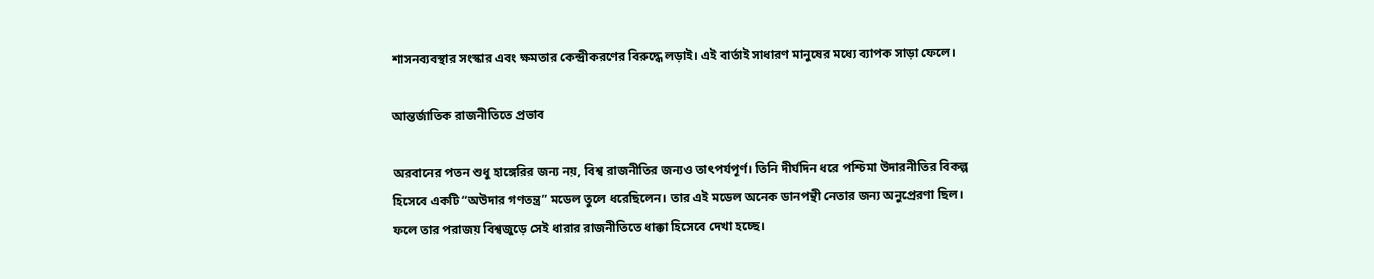শাসনব্যবস্থার সংস্কার এবং ক্ষমতার কেন্দ্রীকরণের বিরুদ্ধে লড়াই। এই বার্তাই সাধারণ মানুষের মধ্যে ব্যাপক সাড়া ফেলে।

আন্তর্জাতিক রাজনীতিতে প্রভাব

অরবানের পতন শুধু হাঙ্গেরির জন্য নয়, বিশ্ব রাজনীতির জন্যও তাৎপর্যপূর্ণ। তিনি দীর্ঘদিন ধরে পশ্চিমা উদারনীতির বিকল্প হিসেবে একটি “অউদার গণতন্ত্র” মডেল তুলে ধরেছিলেন। তার এই মডেল অনেক ডানপন্থী নেতার জন্য অনুপ্রেরণা ছিল। ফলে তার পরাজয় বিশ্বজুড়ে সেই ধারার রাজনীতিতে ধাক্কা হিসেবে দেখা হচ্ছে।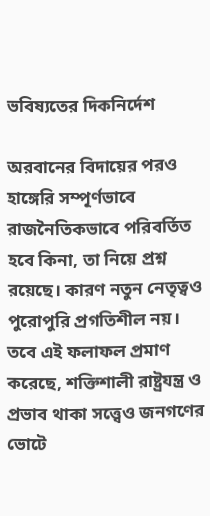ভবিষ্যতের দিকনির্দেশ

অরবানের বিদায়ের পরও হাঙ্গেরি সম্পূর্ণভাবে রাজনৈতিকভাবে পরিবর্তিত হবে কিনা, তা নিয়ে প্রশ্ন রয়েছে। কারণ নতুন নেতৃত্বও পুরোপুরি প্রগতিশীল নয়। তবে এই ফলাফল প্রমাণ করেছে, শক্তিশালী রাষ্ট্রযন্ত্র ও প্রভাব থাকা সত্ত্বেও জনগণের ভোটে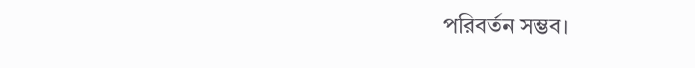পরিবর্তন সম্ভব।